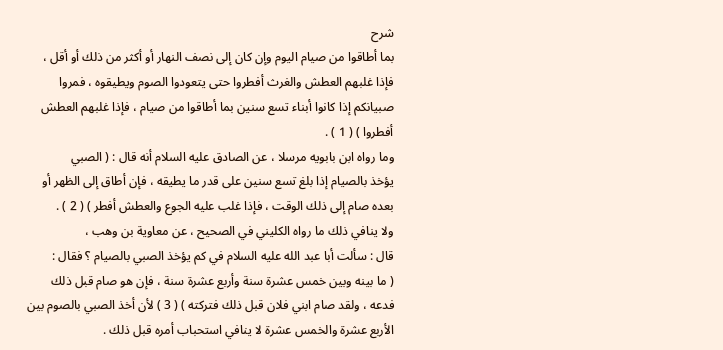شرح
بما أطاقوا من صيام اليوم وإن كان إلى نصف النهار أو أكثر من ذلك أو أقل ،
فإذا غلبهم العطش والغرث أفطروا حتى يتعودوا الصوم ويطيقوه ، فمروا
صبيانكم إذا كانوا أبناء تسع سنين بما أطاقوا من صيام ، فإذا غلبهم العطش
أفطروا ) ( 1 ) .
وما رواه ابن بابويه مرسلا ، عن الصادق عليه السلام أنه قال : ( الصبي
يؤخذ بالصيام إذا بلغ تسع سنين على قدر ما يطيقه ، فإن أطاق إلى الظهر أو
بعده صام إلى ذلك الوقت ، فإذا غلب عليه الجوع والعطش أفطر ) ( 2 ) .
ولا ينافي ذلك ما رواه الكليني في الصحيح ، عن معاوية بن وهب ،
قال : سألت أبا عبد الله عليه السلام في كم يؤخذ الصبي بالصيام ؟ فقال :
( ما بينه وبين خمس عشرة سنة وأربع عشرة سنة ، فإن هو صام قبل ذلك
فدعه ، ولقد صام ابني فلان قبل ذلك فتركته ) ( 3 ) لأن أخذ الصبي بالصوم بين
الأربع عشرة والخمس عشرة لا ينافي استحباب أمره قبل ذلك .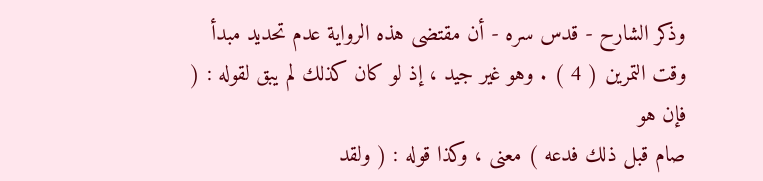وذكر الشارح - قدس سره - أن مقتضى هذه الرواية عدم تحديد مبدأ
وقت التمرين ( 4 ) . وهو غير جيد ، إذ لو كان كذلك لم يبق لقوله : ( فإن هو
صام قبل ذلك فدعه ) معنى ، وكذا قوله : ( ولقد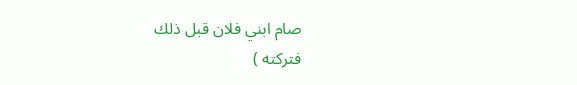صام ابني فلان قبل ذلك
فتركته )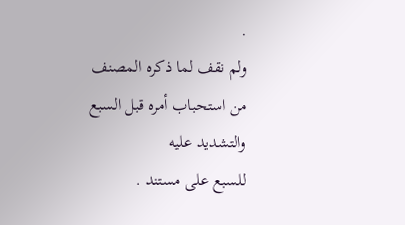.
ولم نقف لما ذكره المصنف من استحباب أمره قبل السبع والتشديد عليه
للسبع على مستند .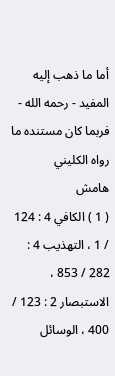أما ما ذهب إليه المفيد - رحمه الله - فربما كان مستنده ما رواه الكليني
هامش
( 1 ) الكافي 4 : 124 / 1 ، التهذيب 4 : 282 / 853 ، الاستبصار 2 : 123 / 400 ، الوسائل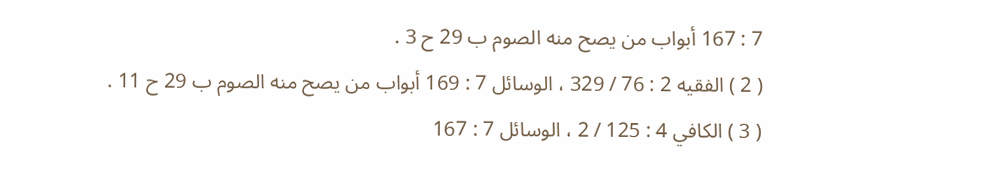7 : 167 أبواب من يصح منه الصوم ب 29 ح 3 .
( 2 ) الفقيه 2 : 76 / 329 ، الوسائل 7 : 169 أبواب من يصح منه الصوم ب 29 ح 11 .
( 3 ) الكافي 4 : 125 / 2 ، الوسائل 7 : 167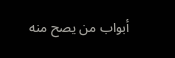أبواب من يصح منه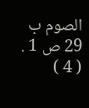الصوم ب 29 ص 1 .
( 4 )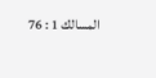المسالك 1 : 76